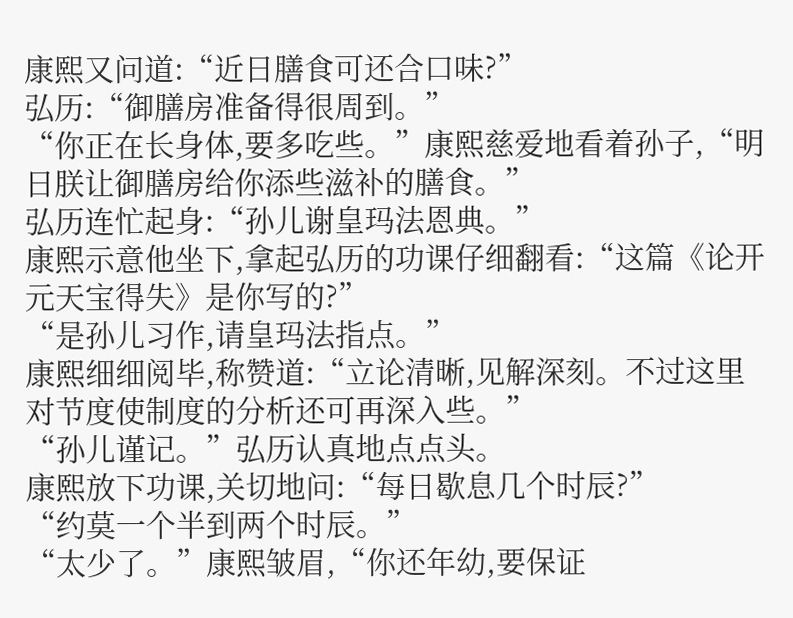康熙又问道:“近日膳食可还合口味?”
弘历:“御膳房准备得很周到。”
“你正在长身体,要多吃些。”康熙慈爱地看着孙子,“明日朕让御膳房给你添些滋补的膳食。”
弘历连忙起身:“孙儿谢皇玛法恩典。”
康熙示意他坐下,拿起弘历的功课仔细翻看:“这篇《论开元天宝得失》是你写的?”
“是孙儿习作,请皇玛法指点。”
康熙细细阅毕,称赞道:“立论清晰,见解深刻。不过这里对节度使制度的分析还可再深入些。”
“孙儿谨记。”弘历认真地点点头。
康熙放下功课,关切地问:“每日歇息几个时辰?”
“约莫一个半到两个时辰。”
“太少了。”康熙皱眉,“你还年幼,要保证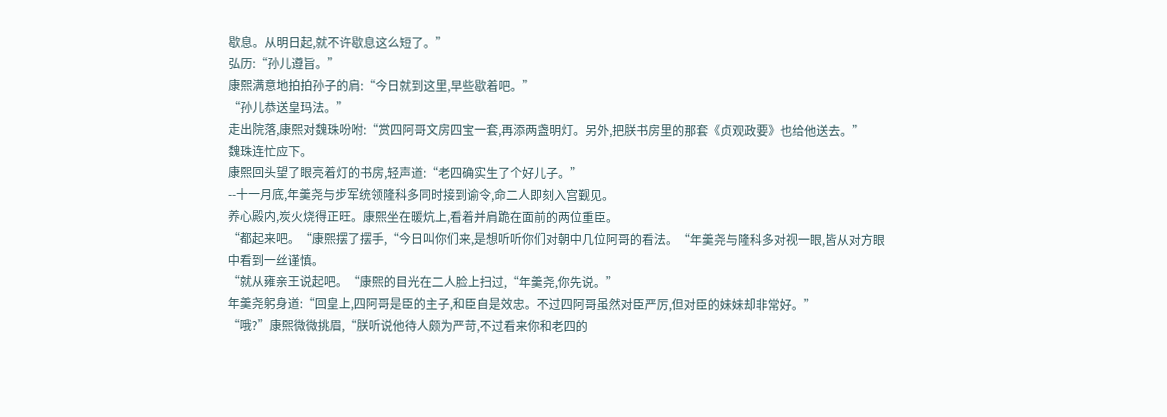歇息。从明日起,就不许歇息这么短了。”
弘历:“孙儿遵旨。”
康熙满意地拍拍孙子的肩:“今日就到这里,早些歇着吧。”
“孙儿恭送皇玛法。”
走出院落,康熙对魏珠吩咐:“赏四阿哥文房四宝一套,再添两盏明灯。另外,把朕书房里的那套《贞观政要》也给他送去。”
魏珠连忙应下。
康熙回头望了眼亮着灯的书房,轻声道:“老四确实生了个好儿子。”
--十一月底,年羹尧与步军统领隆科多同时接到谕令,命二人即刻入宫觐见。
养心殿内,炭火烧得正旺。康熙坐在暖炕上,看着并肩跪在面前的两位重臣。
“都起来吧。“康熙摆了摆手,“今日叫你们来,是想听听你们对朝中几位阿哥的看法。“年羹尧与隆科多对视一眼,皆从对方眼中看到一丝谨慎。
“就从雍亲王说起吧。“康熙的目光在二人脸上扫过,“年羹尧,你先说。”
年羹尧躬身道:“回皇上,四阿哥是臣的主子,和臣自是效忠。不过四阿哥虽然对臣严厉,但对臣的妹妹却非常好。”
“哦?”康熙微微挑眉,“朕听说他待人颇为严苛,不过看来你和老四的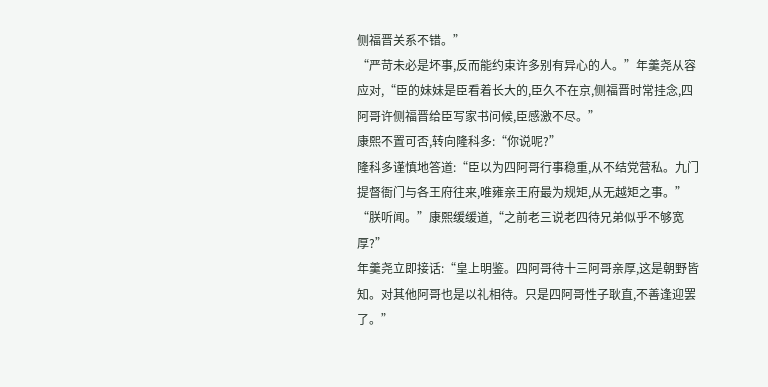侧福晋关系不错。”
“严苛未必是坏事,反而能约束许多别有异心的人。”年羹尧从容应对,“臣的妹妹是臣看着长大的,臣久不在京,侧福晋时常挂念,四阿哥许侧福晋给臣写家书问候,臣感激不尽。”
康熙不置可否,转向隆科多:“你说呢?”
隆科多谨慎地答道:“臣以为四阿哥行事稳重,从不结党营私。九门提督衙门与各王府往来,唯雍亲王府最为规矩,从无越矩之事。”
“朕听闻。”康熙缓缓道,“之前老三说老四待兄弟似乎不够宽厚?”
年羹尧立即接话:“皇上明鉴。四阿哥待十三阿哥亲厚,这是朝野皆知。对其他阿哥也是以礼相待。只是四阿哥性子耿直,不善逢迎罢了。”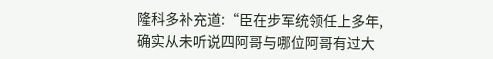隆科多补充道:“臣在步军统领任上多年,确实从未听说四阿哥与哪位阿哥有过大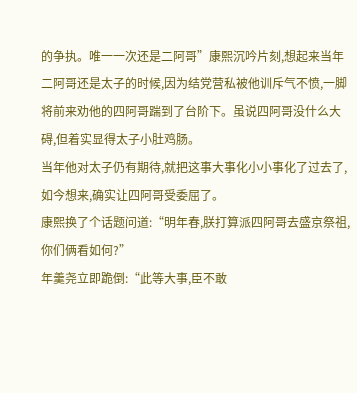的争执。唯一一次还是二阿哥”康熙沉吟片刻,想起来当年二阿哥还是太子的时候,因为结党营私被他训斥气不愤,一脚将前来劝他的四阿哥踹到了台阶下。虽说四阿哥没什么大碍,但着实显得太子小肚鸡肠。
当年他对太子仍有期待,就把这事大事化小小事化了过去了,如今想来,确实让四阿哥受委屈了。
康熙换了个话题问道:“明年春,朕打算派四阿哥去盛京祭祖,你们俩看如何?”
年羹尧立即跪倒:“此等大事,臣不敢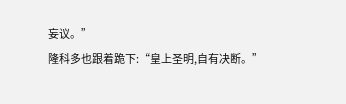妄议。”
隆科多也跟着跪下:“皇上圣明,自有决断。”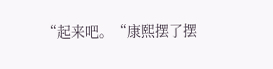“起来吧。“康熙摆了摆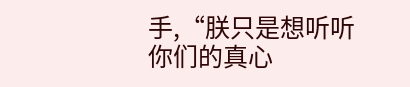手,“朕只是想听听你们的真心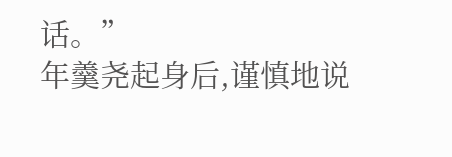话。”
年羹尧起身后,谨慎地说